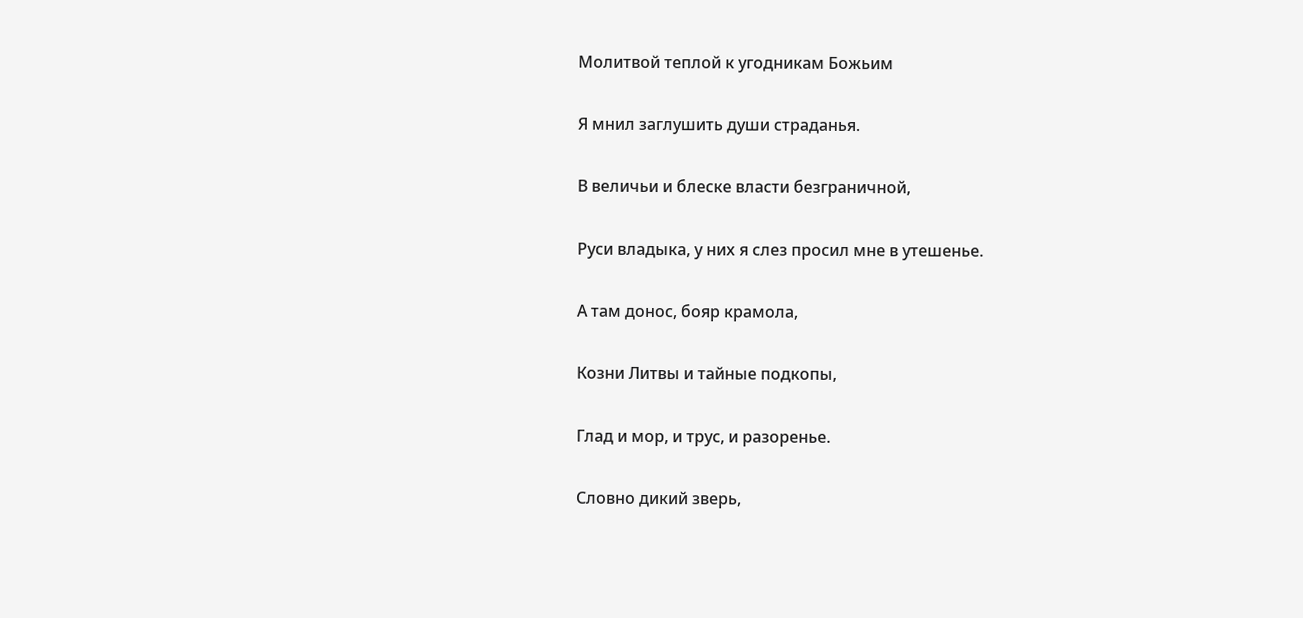Молитвой теплой к угодникам Божьим

Я мнил заглушить души страданья.

В величьи и блеске власти безграничной,

Руси владыка, у них я слез просил мне в утешенье.

А там донос, бояр крамола,

Козни Литвы и тайные подкопы,

Глад и мор, и трус, и разоренье.

Словно дикий зверь,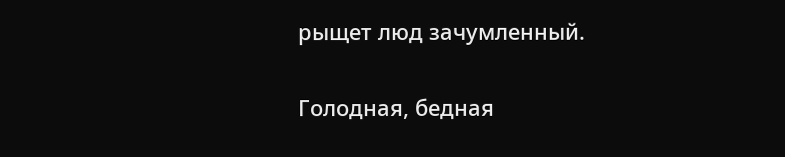рыщет люд зачумленный.

Голодная, бедная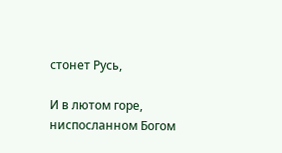стонет Русь,

И в лютом горе, ниспосланном Богом